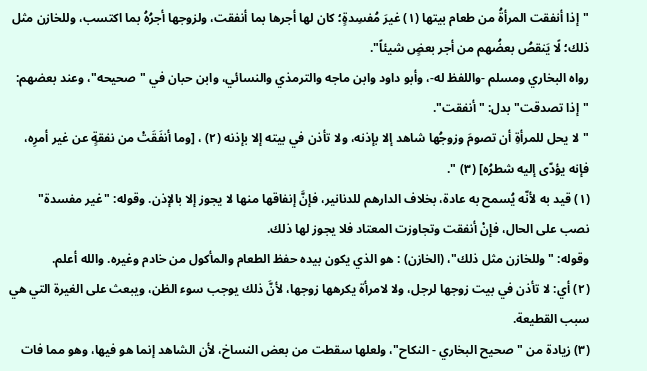"إذا أنفقت المرأةُ من طعام بيتها (١) غيرَ مُفسِدةٍ؛ كان لها أجرها بما أنفقت، ولزوجها أجرُهُ بما اكتسب، وللخازن مثل ذلك؛ لًا يَنقصُ بعضُهم من أجر بعضٍ شيئاً".
رواه البخاري ومسلم -واللفظ له-، وأبو داود وابن ماجه والترمذي والنسائي، وابن حبان في "صحيحه"، وعند بعضهم: "إذا تصدقت" بدل: "أنفقت".
"لا يحل للمرأةِ أن تصومَ وزوجُها شاهد إلا بإذنه، ولا تأذن في بيته إلا بإذنه (٢) ، [وما أنفَقَتْ من نفقةٍ عن غير أمرِه، فإنه يؤدّى إليه شطرُه] (٣) ".
(١) قيد به لأنّه يُسمح به عادة، بخلاف الدارهم للدنانير، فإنَّ إنفاقها منها لا يجوز إلا بالإذن. وقوله: "غير مفسدة" نصب على الحال، فإنْ أنفقت وتجاوزت المعتاد فلا يجوز لها ذلك.
وقوله: "وللخازن مثل ذلك"، (الخازن) : هو الذي يكون بيده حفظ الطعام والمأكول من خادم وغيره. والله أعلم.
(٢) أي: لا تأذن في بيت زوجها لرجل، ولا لامرأة يكرهها زوجها، لأنَّ ذلك يوجب سوء الظن، ويبعث على الغيرة التي هي سبب القطيعة.
(٣) زيادة من "صحيح البخاري - النكاح"، ولعلها سقطت من بعض النساخ، لأن الشاهد إنما هو فيها، وهو مما فات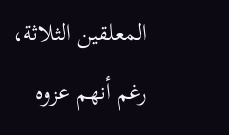المعلقين الثلاثة، رغم أنهم عزوه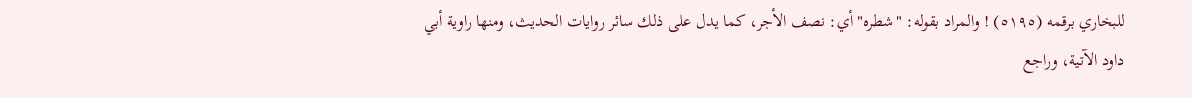للبخاري برقمه (٥١٩٥) ! والمراد بقوله: "شطره" أي: نصف الأجر، كما يدل على ذلك سائر روايات الحديث، ومنها راوية أبي داود الآتية، وراجع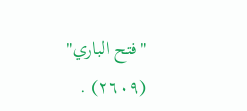"فتح الباري" (٢٦٠٩) .